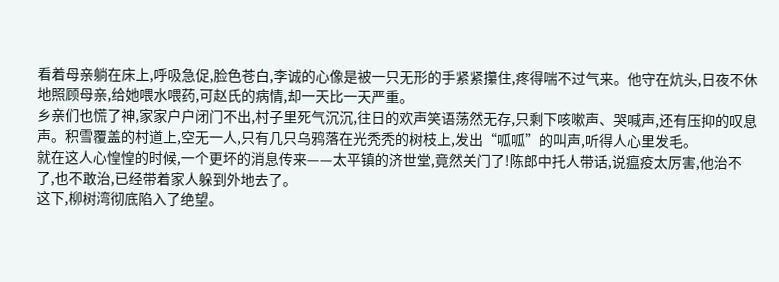看着母亲躺在床上,呼吸急促,脸色苍白,李诚的心像是被一只无形的手紧紧攥住,疼得喘不过气来。他守在炕头,日夜不休地照顾母亲,给她喂水喂药,可赵氏的病情,却一天比一天严重。
乡亲们也慌了神,家家户户闭门不出,村子里死气沉沉,往日的欢声笑语荡然无存,只剩下咳嗽声、哭喊声,还有压抑的叹息声。积雪覆盖的村道上,空无一人,只有几只乌鸦落在光秃秃的树枝上,发出“呱呱”的叫声,听得人心里发毛。
就在这人心惶惶的时候,一个更坏的消息传来——太平镇的济世堂,竟然关门了!陈郎中托人带话,说瘟疫太厉害,他治不了,也不敢治,已经带着家人躲到外地去了。
这下,柳树湾彻底陷入了绝望。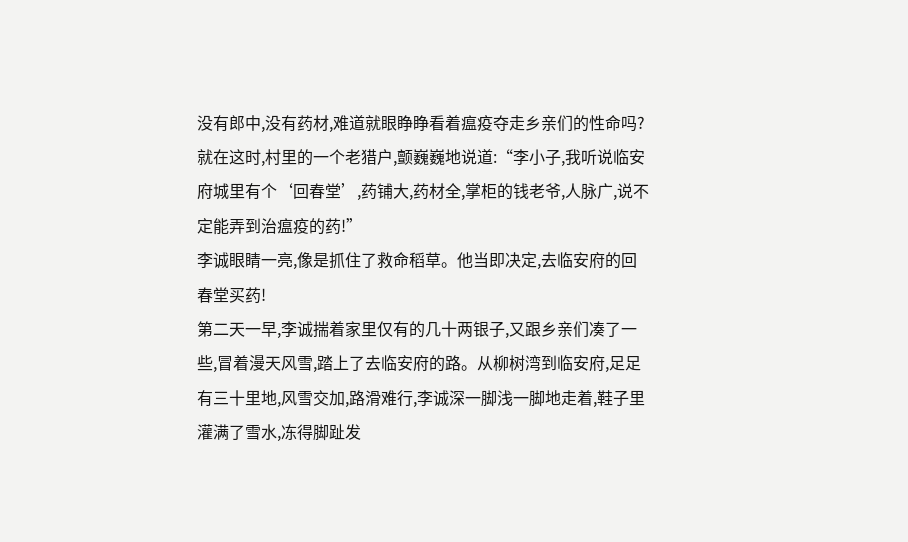没有郎中,没有药材,难道就眼睁睁看着瘟疫夺走乡亲们的性命吗?
就在这时,村里的一个老猎户,颤巍巍地说道:“李小子,我听说临安府城里有个‘回春堂’,药铺大,药材全,掌柜的钱老爷,人脉广,说不定能弄到治瘟疫的药!”
李诚眼睛一亮,像是抓住了救命稻草。他当即决定,去临安府的回春堂买药!
第二天一早,李诚揣着家里仅有的几十两银子,又跟乡亲们凑了一些,冒着漫天风雪,踏上了去临安府的路。从柳树湾到临安府,足足有三十里地,风雪交加,路滑难行,李诚深一脚浅一脚地走着,鞋子里灌满了雪水,冻得脚趾发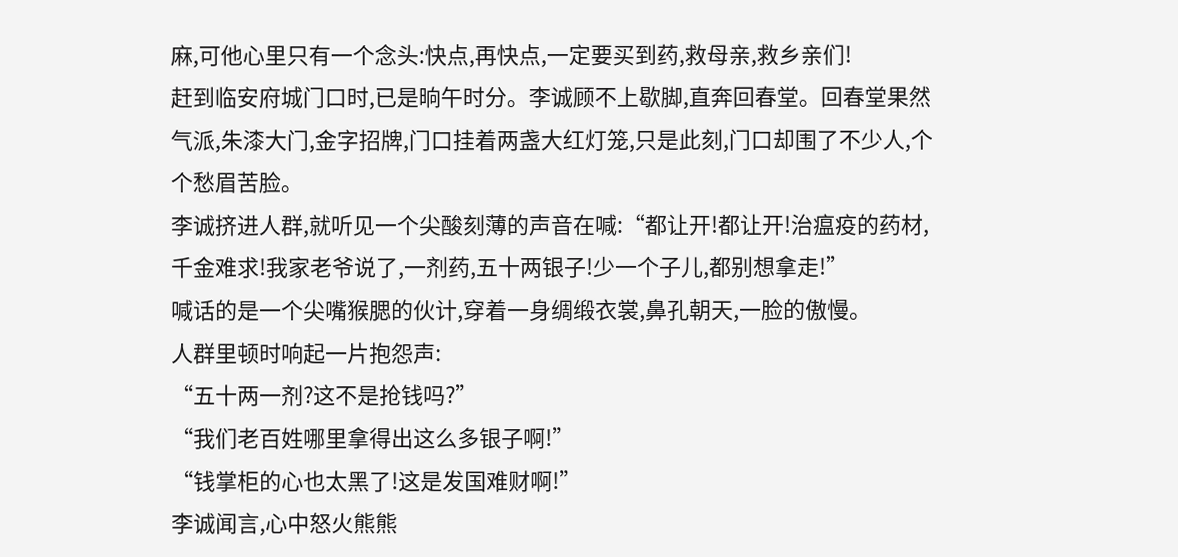麻,可他心里只有一个念头:快点,再快点,一定要买到药,救母亲,救乡亲们!
赶到临安府城门口时,已是晌午时分。李诚顾不上歇脚,直奔回春堂。回春堂果然气派,朱漆大门,金字招牌,门口挂着两盏大红灯笼,只是此刻,门口却围了不少人,个个愁眉苦脸。
李诚挤进人群,就听见一个尖酸刻薄的声音在喊:“都让开!都让开!治瘟疫的药材,千金难求!我家老爷说了,一剂药,五十两银子!少一个子儿,都别想拿走!”
喊话的是一个尖嘴猴腮的伙计,穿着一身绸缎衣裳,鼻孔朝天,一脸的傲慢。
人群里顿时响起一片抱怨声:
“五十两一剂?这不是抢钱吗?”
“我们老百姓哪里拿得出这么多银子啊!”
“钱掌柜的心也太黑了!这是发国难财啊!”
李诚闻言,心中怒火熊熊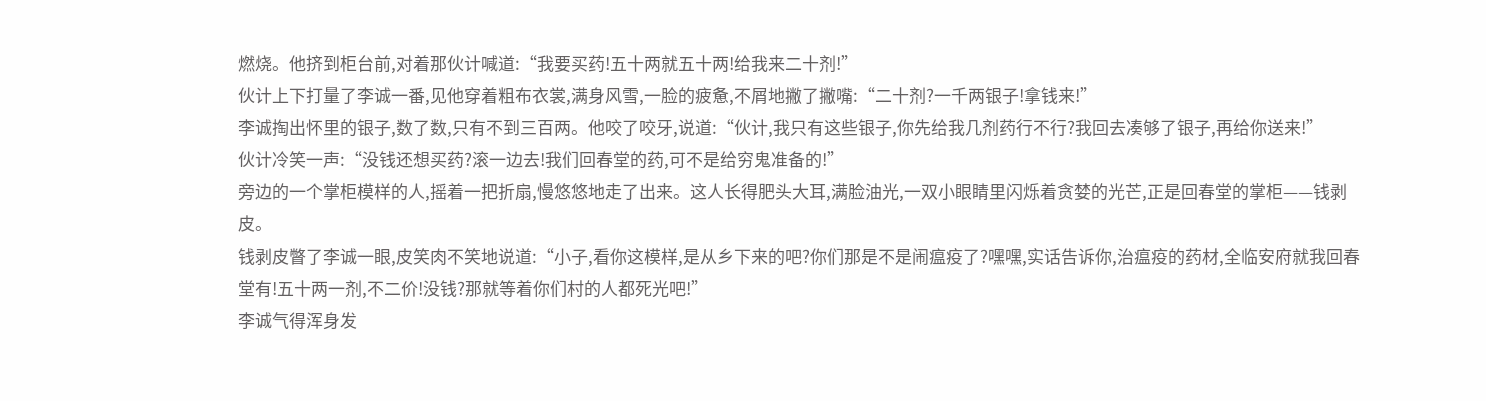燃烧。他挤到柜台前,对着那伙计喊道:“我要买药!五十两就五十两!给我来二十剂!”
伙计上下打量了李诚一番,见他穿着粗布衣裳,满身风雪,一脸的疲惫,不屑地撇了撇嘴:“二十剂?一千两银子!拿钱来!”
李诚掏出怀里的银子,数了数,只有不到三百两。他咬了咬牙,说道:“伙计,我只有这些银子,你先给我几剂药行不行?我回去凑够了银子,再给你送来!”
伙计冷笑一声:“没钱还想买药?滚一边去!我们回春堂的药,可不是给穷鬼准备的!”
旁边的一个掌柜模样的人,摇着一把折扇,慢悠悠地走了出来。这人长得肥头大耳,满脸油光,一双小眼睛里闪烁着贪婪的光芒,正是回春堂的掌柜——钱剥皮。
钱剥皮瞥了李诚一眼,皮笑肉不笑地说道:“小子,看你这模样,是从乡下来的吧?你们那是不是闹瘟疫了?嘿嘿,实话告诉你,治瘟疫的药材,全临安府就我回春堂有!五十两一剂,不二价!没钱?那就等着你们村的人都死光吧!”
李诚气得浑身发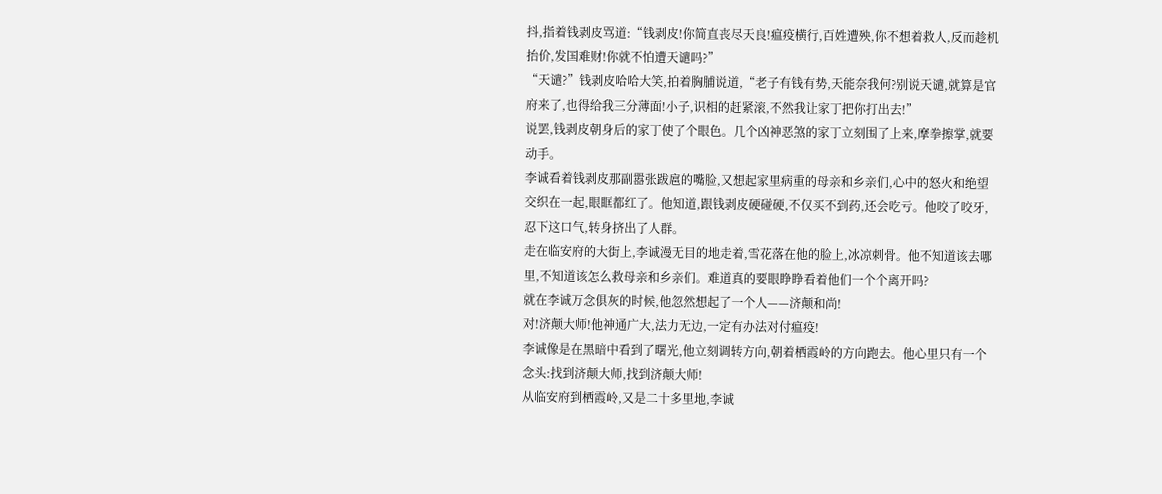抖,指着钱剥皮骂道:“钱剥皮!你简直丧尽天良!瘟疫横行,百姓遭殃,你不想着救人,反而趁机抬价,发国难财!你就不怕遭天谴吗?”
“天谴?”钱剥皮哈哈大笑,拍着胸脯说道,“老子有钱有势,天能奈我何?别说天谴,就算是官府来了,也得给我三分薄面!小子,识相的赶紧滚,不然我让家丁把你打出去!”
说罢,钱剥皮朝身后的家丁使了个眼色。几个凶神恶煞的家丁立刻围了上来,摩拳擦掌,就要动手。
李诚看着钱剥皮那副嚣张跋扈的嘴脸,又想起家里病重的母亲和乡亲们,心中的怒火和绝望交织在一起,眼眶都红了。他知道,跟钱剥皮硬碰硬,不仅买不到药,还会吃亏。他咬了咬牙,忍下这口气,转身挤出了人群。
走在临安府的大街上,李诚漫无目的地走着,雪花落在他的脸上,冰凉刺骨。他不知道该去哪里,不知道该怎么救母亲和乡亲们。难道真的要眼睁睁看着他们一个个离开吗?
就在李诚万念俱灰的时候,他忽然想起了一个人——济颠和尚!
对!济颠大师!他神通广大,法力无边,一定有办法对付瘟疫!
李诚像是在黑暗中看到了曙光,他立刻调转方向,朝着栖霞岭的方向跑去。他心里只有一个念头:找到济颠大师,找到济颠大师!
从临安府到栖霞岭,又是二十多里地,李诚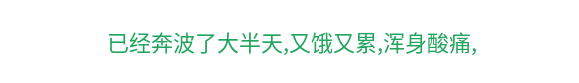已经奔波了大半天,又饿又累,浑身酸痛,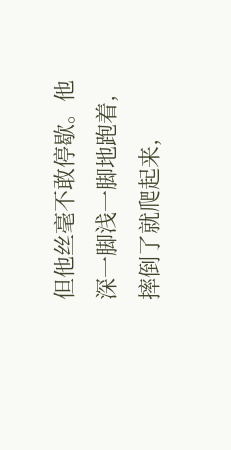但他丝毫不敢停歇。他深一脚浅一脚地跑着,摔倒了就爬起来,